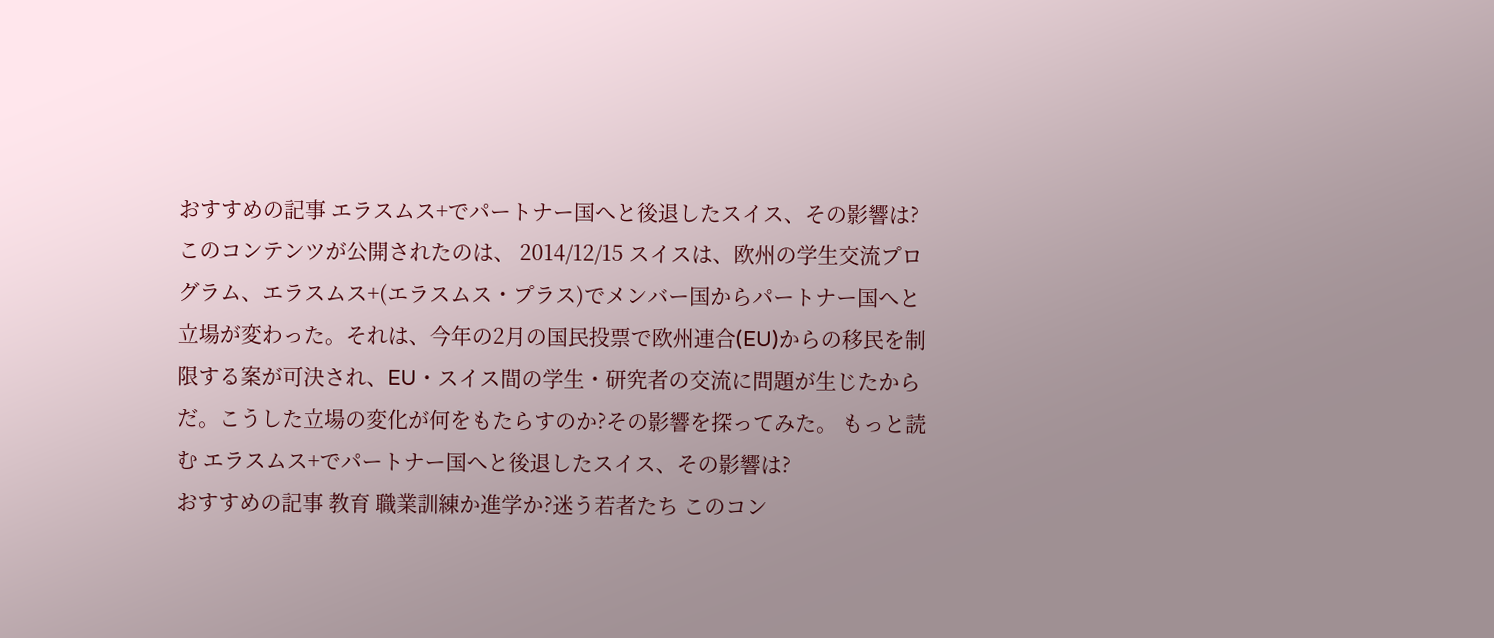おすすめの記事 エラスムス+でパートナー国へと後退したスイス、その影響は? このコンテンツが公開されたのは、 2014/12/15 スイスは、欧州の学生交流プログラム、エラスムス+(エラスムス・プラス)でメンバー国からパートナー国へと立場が変わった。それは、今年の2月の国民投票で欧州連合(EU)からの移民を制限する案が可決され、EU・スイス間の学生・研究者の交流に問題が生じたからだ。こうした立場の変化が何をもたらすのか?その影響を探ってみた。 もっと読む エラスムス+でパートナー国へと後退したスイス、その影響は?
おすすめの記事 教育 職業訓練か進学か?迷う若者たち このコン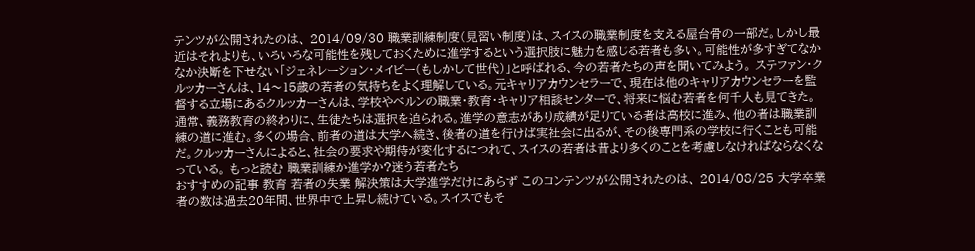テンツが公開されたのは、 2014/09/30 職業訓練制度(見習い制度)は、スイスの職業制度を支える屋台骨の一部だ。しかし最近はそれよりも、いろいろな可能性を残しておくために進学するという選択肢に魅力を感じる若者も多い。可能性が多すぎてなかなか決断を下せない「ジェネレーション・メイビー(もしかして世代)」と呼ばれる、今の若者たちの声を聞いてみよう。 ステファン・クルッカーさんは、14〜15歳の若者の気持ちをよく理解している。元キャリアカウンセラーで、現在は他のキャリアカウンセラーを監督する立場にあるクルッカーさんは、学校やベルンの職業・教育・キャリア相談センターで、将来に悩む若者を何千人も見てきた。 通常、義務教育の終わりに、生徒たちは選択を迫られる。進学の意志があり成績が足りている者は高校に進み、他の者は職業訓練の道に進む。多くの場合、前者の道は大学へ続き、後者の道を行けば実社会に出るが、その後専門系の学校に行くことも可能だ。クルッカーさんによると、社会の要求や期待が変化するにつれて、スイスの若者は昔より多くのことを考慮しなければならなくなっている。 もっと読む 職業訓練か進学か?迷う若者たち
おすすめの記事 教育 若者の失業 解決策は大学進学だけにあらず このコンテンツが公開されたのは、 2014/08/25 大学卒業者の数は過去20年間、世界中で上昇し続けている。スイスでもそ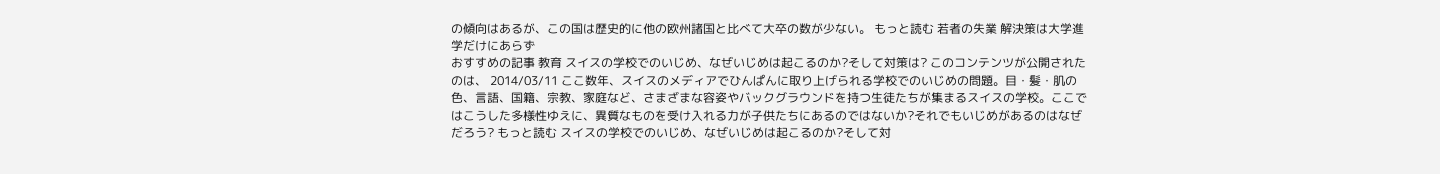の傾向はあるが、この国は歴史的に他の欧州諸国と比べて大卒の数が少ない。 もっと読む 若者の失業 解決策は大学進学だけにあらず
おすすめの記事 教育 スイスの学校でのいじめ、なぜいじめは起こるのか?そして対策は? このコンテンツが公開されたのは、 2014/03/11 ここ数年、スイスのメディアでひんぱんに取り上げられる学校でのいじめの問題。目・髪・肌の色、言語、国籍、宗教、家庭など、さまざまな容姿やバックグラウンドを持つ生徒たちが集まるスイスの学校。ここではこうした多様性ゆえに、異質なものを受け入れる力が子供たちにあるのではないか?それでもいじめがあるのはなぜだろう? もっと読む スイスの学校でのいじめ、なぜいじめは起こるのか?そして対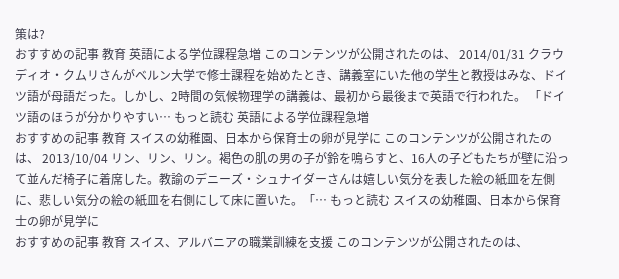策は?
おすすめの記事 教育 英語による学位課程急増 このコンテンツが公開されたのは、 2014/01/31 クラウディオ・クムリさんがベルン大学で修士課程を始めたとき、講義室にいた他の学生と教授はみな、ドイツ語が母語だった。しかし、2時間の気候物理学の講義は、最初から最後まで英語で行われた。 「ドイツ語のほうが分かりやすい… もっと読む 英語による学位課程急増
おすすめの記事 教育 スイスの幼稚園、日本から保育士の卵が見学に このコンテンツが公開されたのは、 2013/10/04 リン、リン、リン。褐色の肌の男の子が鈴を鳴らすと、16人の子どもたちが壁に沿って並んだ椅子に着席した。教諭のデニーズ・シュナイダーさんは嬉しい気分を表した絵の紙皿を左側に、悲しい気分の絵の紙皿を右側にして床に置いた。「… もっと読む スイスの幼稚園、日本から保育士の卵が見学に
おすすめの記事 教育 スイス、アルバニアの職業訓練を支援 このコンテンツが公開されたのは、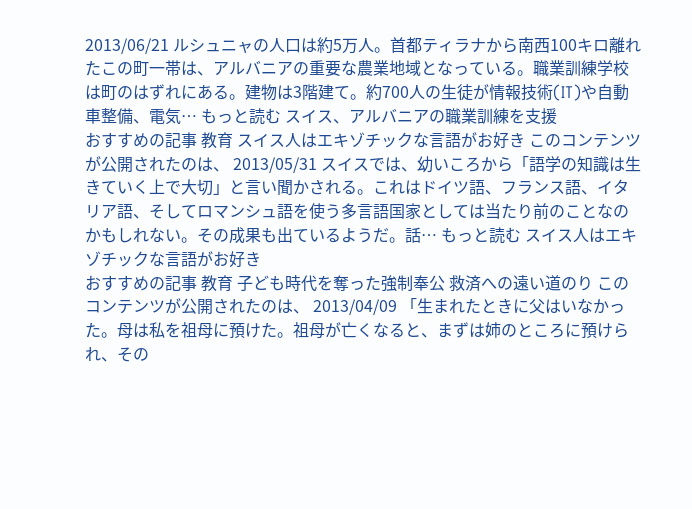2013/06/21 ルシュニャの人口は約5万人。首都ティラナから南西100キロ離れたこの町一帯は、アルバニアの重要な農業地域となっている。職業訓練学校は町のはずれにある。建物は3階建て。約700人の生徒が情報技術(IT)や自動車整備、電気… もっと読む スイス、アルバニアの職業訓練を支援
おすすめの記事 教育 スイス人はエキゾチックな言語がお好き このコンテンツが公開されたのは、 2013/05/31 スイスでは、幼いころから「語学の知識は生きていく上で大切」と言い聞かされる。これはドイツ語、フランス語、イタリア語、そしてロマンシュ語を使う多言語国家としては当たり前のことなのかもしれない。その成果も出ているようだ。話… もっと読む スイス人はエキゾチックな言語がお好き
おすすめの記事 教育 子ども時代を奪った強制奉公 救済への遠い道のり このコンテンツが公開されたのは、 2013/04/09 「生まれたときに父はいなかった。母は私を祖母に預けた。祖母が亡くなると、まずは姉のところに預けられ、その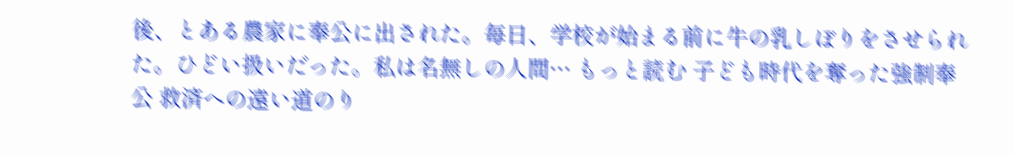後、とある農家に奉公に出された。毎日、学校が始まる前に牛の乳しぼりをさせられた。ひどい扱いだった。私は名無しの人間… もっと読む 子ども時代を奪った強制奉公 救済への遠い道のり